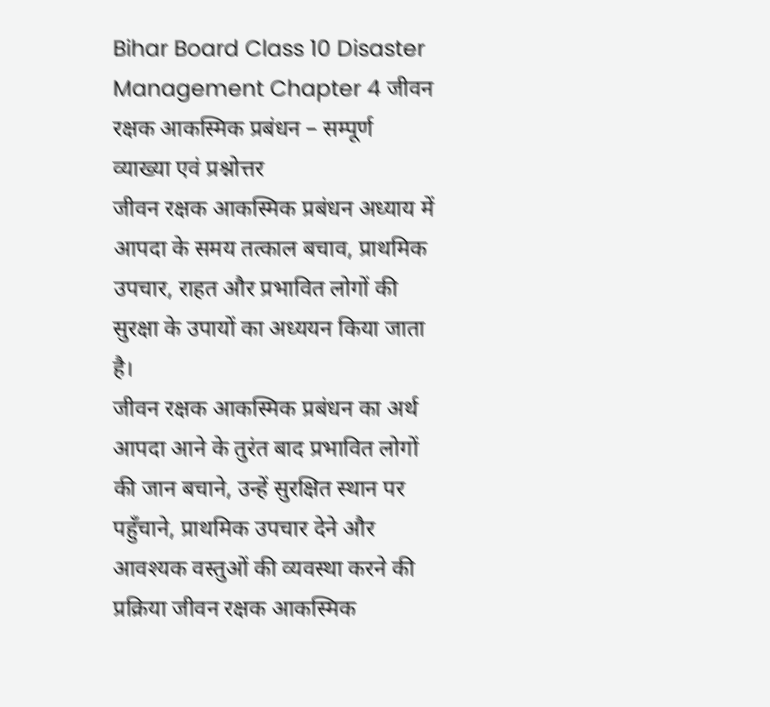Bihar Board Class 10 Disaster Management Chapter 4 जीवन रक्षक आकस्मिक प्रबंधन – सम्पूर्ण व्याख्या एवं प्रश्नोत्तर
जीवन रक्षक आकस्मिक प्रबंधन अध्याय में आपदा के समय तत्काल बचाव, प्राथमिक उपचार, राहत और प्रभावित लोगों की सुरक्षा के उपायों का अध्ययन किया जाता है।
जीवन रक्षक आकस्मिक प्रबंधन का अर्थ
आपदा आने के तुरंत बाद प्रभावित लोगों की जान बचाने, उन्हें सुरक्षित स्थान पर पहुँचाने, प्राथमिक उपचार देने और आवश्यक वस्तुओं की व्यवस्था करने की प्रक्रिया जीवन रक्षक आकस्मिक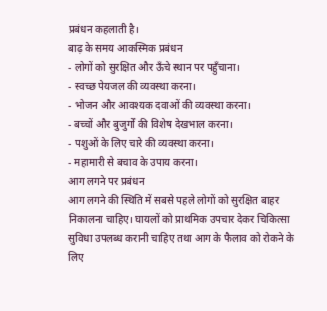प्रबंधन कहलाती है।
बाढ़ के समय आकस्मिक प्रबंधन
- लोगों को सुरक्षित और ऊँचे स्थान पर पहुँचाना।
- स्वच्छ पेयजल की व्यवस्था करना।
- भोजन और आवश्यक दवाओं की व्यवस्था करना।
- बच्चों और बुजुर्गों की विशेष देखभाल करना।
- पशुओं के लिए चारे की व्यवस्था करना।
- महामारी से बचाव के उपाय करना।
आग लगने पर प्रबंधन
आग लगने की स्थिति में सबसे पहले लोगों को सुरक्षित बाहर निकालना चाहिए। घायलों को प्राथमिक उपचार देकर चिकित्सा सुविधा उपलब्ध करानी चाहिए तथा आग के फैलाव को रोकने के लिए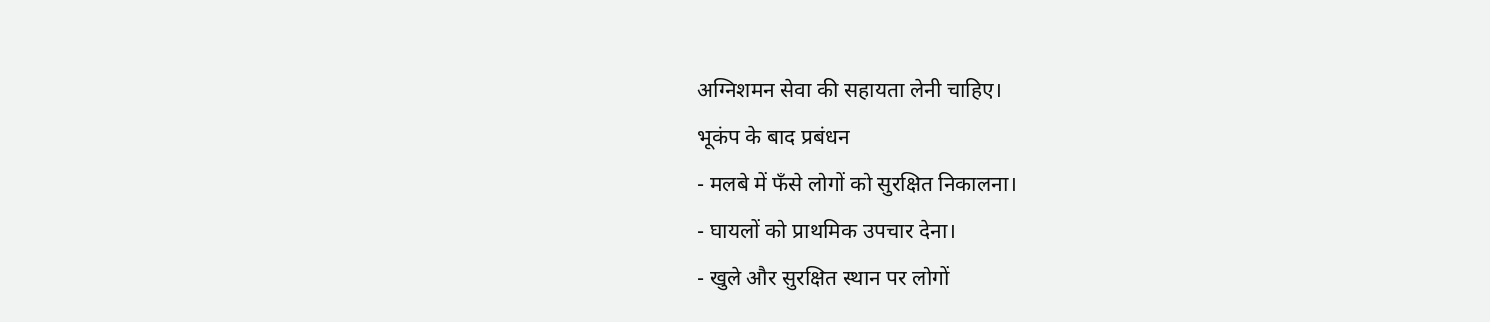अग्निशमन सेवा की सहायता लेनी चाहिए।
भूकंप के बाद प्रबंधन
- मलबे में फँसे लोगों को सुरक्षित निकालना।
- घायलों को प्राथमिक उपचार देना।
- खुले और सुरक्षित स्थान पर लोगों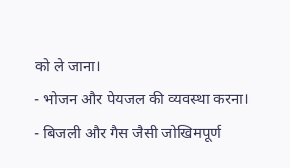को ले जाना।
- भोजन और पेयजल की व्यवस्था करना।
- बिजली और गैस जैसी जोखिमपूर्ण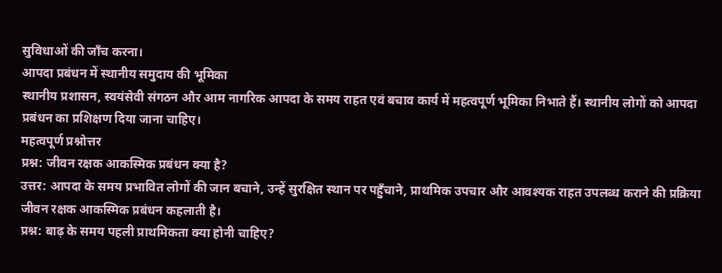सुविधाओं की जाँच करना।
आपदा प्रबंधन में स्थानीय समुदाय की भूमिका
स्थानीय प्रशासन, स्वयंसेवी संगठन और आम नागरिक आपदा के समय राहत एवं बचाव कार्य में महत्वपूर्ण भूमिका निभाते हैं। स्थानीय लोगों को आपदा प्रबंधन का प्रशिक्षण दिया जाना चाहिए।
महत्वपूर्ण प्रश्नोत्तर
प्रश्न: जीवन रक्षक आकस्मिक प्रबंधन क्या है?
उत्तर: आपदा के समय प्रभावित लोगों की जान बचाने, उन्हें सुरक्षित स्थान पर पहुँचाने, प्राथमिक उपचार और आवश्यक राहत उपलब्ध कराने की प्रक्रिया जीवन रक्षक आकस्मिक प्रबंधन कहलाती है।
प्रश्न: बाढ़ के समय पहली प्राथमिकता क्या होनी चाहिए?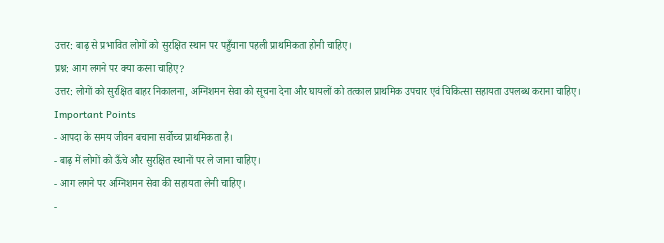उत्तर: बाढ़ से प्रभावित लोगों को सुरक्षित स्थान पर पहुँचाना पहली प्राथमिकता होनी चाहिए।
प्रश्न: आग लगने पर क्या करना चाहिए?
उत्तर: लोगों को सुरक्षित बाहर निकालना, अग्निशमन सेवा को सूचना देना और घायलों को तत्काल प्राथमिक उपचार एवं चिकित्सा सहायता उपलब्ध कराना चाहिए।
Important Points
- आपदा के समय जीवन बचाना सर्वोच्च प्राथमिकता है।
- बाढ़ में लोगों को ऊँचे और सुरक्षित स्थानों पर ले जाना चाहिए।
- आग लगने पर अग्निशमन सेवा की सहायता लेनी चाहिए।
-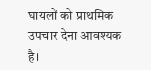घायलों को प्राथमिक उपचार देना आवश्यक है।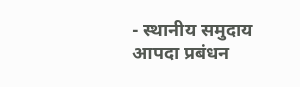- स्थानीय समुदाय आपदा प्रबंधन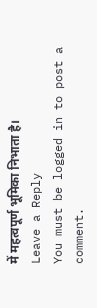में महत्वपूर्ण भूमिका निभाता है।
Leave a Reply
You must be logged in to post a comment.